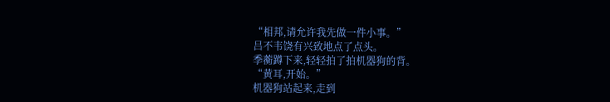“相邦,请允许我先做一件小事。”
吕不韦饶有兴致地点了点头。
季蘅蹲下来,轻轻拍了拍机器狗的背。
“黄耳,开始。”
机器狗站起来,走到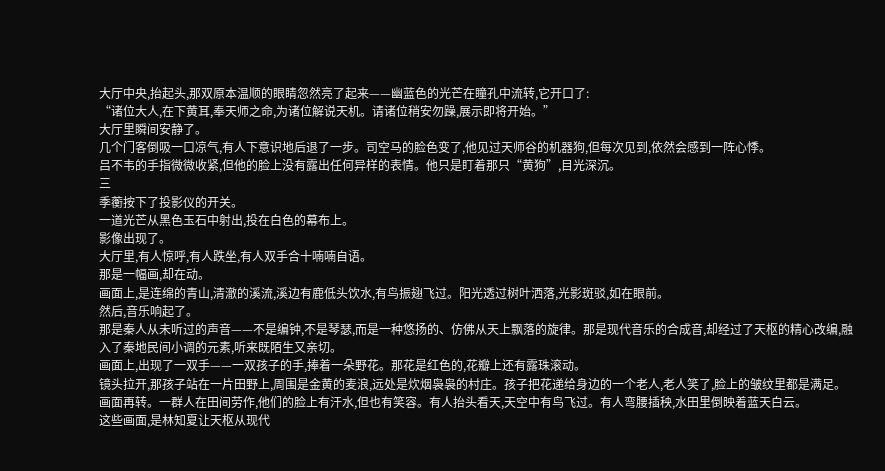大厅中央,抬起头,那双原本温顺的眼睛忽然亮了起来——幽蓝色的光芒在瞳孔中流转,它开口了:
“诸位大人,在下黄耳,奉天师之命,为诸位解说天机。请诸位稍安勿躁,展示即将开始。”
大厅里瞬间安静了。
几个门客倒吸一口凉气,有人下意识地后退了一步。司空马的脸色变了,他见过天师谷的机器狗,但每次见到,依然会感到一阵心悸。
吕不韦的手指微微收紧,但他的脸上没有露出任何异样的表情。他只是盯着那只“黄狗”,目光深沉。
三
季蘅按下了投影仪的开关。
一道光芒从黑色玉石中射出,投在白色的幕布上。
影像出现了。
大厅里,有人惊呼,有人跌坐,有人双手合十喃喃自语。
那是一幅画,却在动。
画面上,是连绵的青山,清澈的溪流,溪边有鹿低头饮水,有鸟振翅飞过。阳光透过树叶洒落,光影斑驳,如在眼前。
然后,音乐响起了。
那是秦人从未听过的声音——不是编钟,不是琴瑟,而是一种悠扬的、仿佛从天上飘落的旋律。那是现代音乐的合成音,却经过了天枢的精心改编,融入了秦地民间小调的元素,听来既陌生又亲切。
画面上,出现了一双手——一双孩子的手,捧着一朵野花。那花是红色的,花瓣上还有露珠滚动。
镜头拉开,那孩子站在一片田野上,周围是金黄的麦浪,远处是炊烟袅袅的村庄。孩子把花递给身边的一个老人,老人笑了,脸上的皱纹里都是满足。
画面再转。一群人在田间劳作,他们的脸上有汗水,但也有笑容。有人抬头看天,天空中有鸟飞过。有人弯腰插秧,水田里倒映着蓝天白云。
这些画面,是林知夏让天枢从现代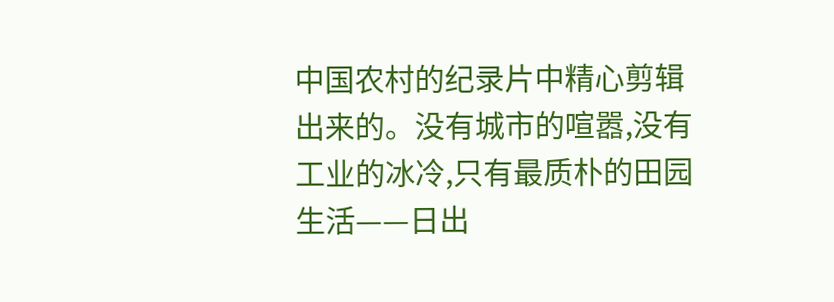中国农村的纪录片中精心剪辑出来的。没有城市的喧嚣,没有工业的冰冷,只有最质朴的田园生活——日出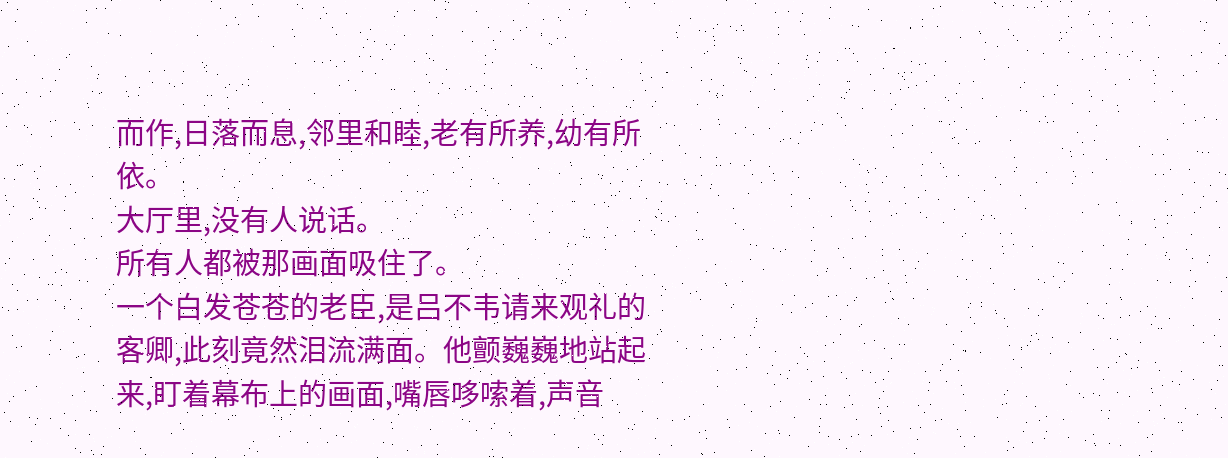而作,日落而息,邻里和睦,老有所养,幼有所依。
大厅里,没有人说话。
所有人都被那画面吸住了。
一个白发苍苍的老臣,是吕不韦请来观礼的客卿,此刻竟然泪流满面。他颤巍巍地站起来,盯着幕布上的画面,嘴唇哆嗦着,声音